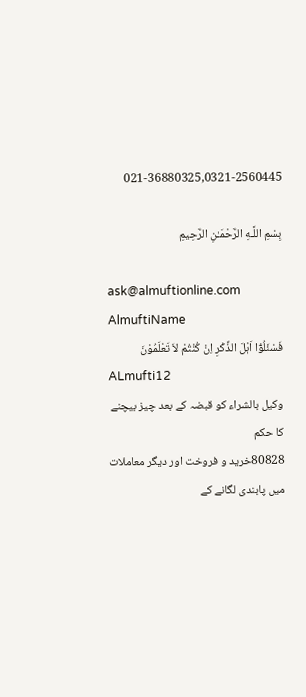021-36880325,0321-2560445

بِسْمِ اللَّـهِ الرَّحْمَـٰنِ الرَّحِيمِ

ask@almuftionline.com
AlmuftiName
فَسْئَلُوْٓا اَہْلَ الذِّکْرِ اِنْ کُنْتُمْ لاَ تَعْلَمُوْنَ
ALmufti12
وکیل بالشراء کو قبضہ کے بعد چیز بیچنے کا حکم
80828خرید و فروخت اور دیگر معاملات میں پابندی لگانے کے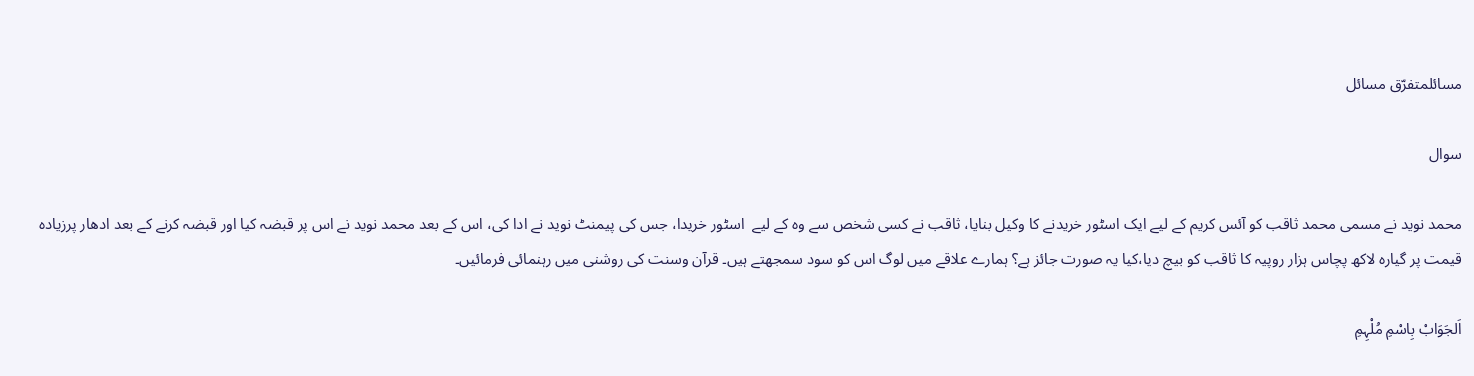مسائلمتفرّق مسائل

سوال

محمد نوید نے مسمی محمد ثاقب کو آئس کریم کے لیے ایک اسٹور خریدنے کا وکیل بنایا، ثاقب نے کسی شخص سے وہ کے لیے  اسٹور خریدا، جس کی پیمنٹ نوید نے ادا کی، اس کے بعد محمد نوید نے اس پر قبضہ کیا اور قبضہ کرنے کے بعد ادھار پرزیادہ قیمت پر گیارہ لاکھ پچاس ہزار روپیہ کا ثاقب کو بیچ دیا،کیا یہ صورت جائز ہے؟ ہمارے علاقے میں لوگ اس کو سود سمجھتے ہیں۔ قرآن وسنت کی روشنی میں رہنمائی فرمائیں۔

اَلجَوَابْ بِاسْمِ مُلْہِمِ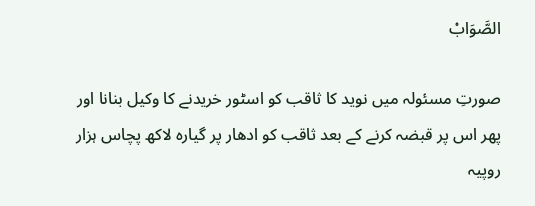الصَّوَابْ

صورتِ مسئولہ میں نوید کا ثاقب کو اسٹور خریدنے کا وکیل بنانا اور پھر اس پر قبضہ کرنے کے بعد ثاقب کو ادھار پر گیارہ لاکھ پچاس ہزار روپیہ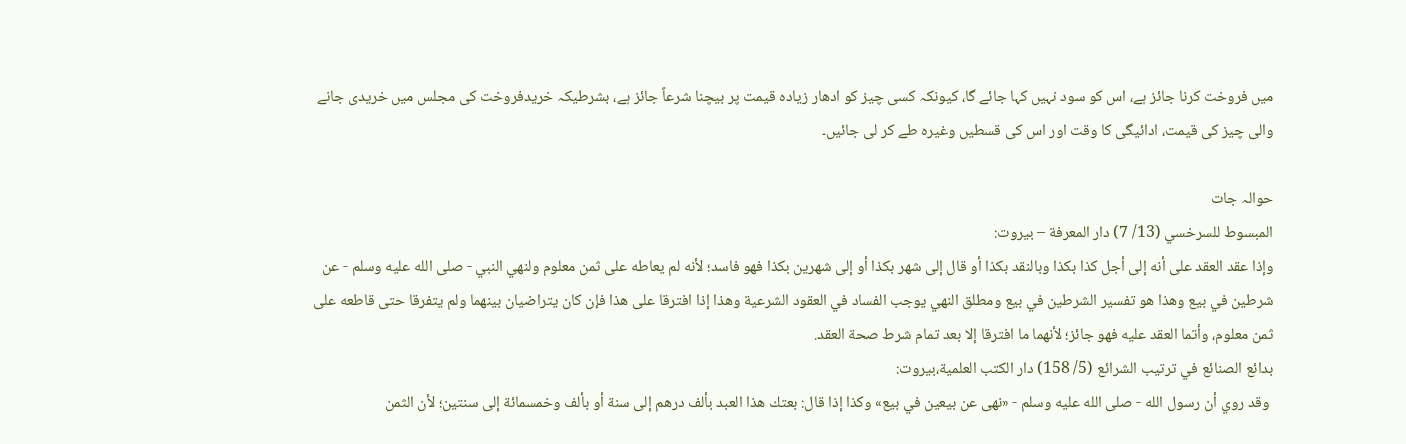میں فروخت کرنا جائز ہے، اس کو سود نہیں کہا جائے گا، کیونکہ کسی چیز کو ادھار زیادہ قیمت پر بیچنا شرعاً جائز ہے، بشرطیکہ خریدفروخت کی مجلس میں خریدی جانے والی چیز کی قیمت، ادائیگی کا وقت اور اس کی قسطیں وغیرہ طے کر لی جائیں۔

حوالہ جات
المبسوط للسرخسي (13/ 7) دار المعرفة – بيروت:
وإذا عقد العقد على أنه إلى أجل كذا بكذا وبالنقد بكذا أو قال إلى شهر بكذا أو إلى شهرين بكذا فهو فاسد؛ لأنه لم يعاطه على ثمن معلوم ولنهي النبي - صلى الله عليه وسلم - عن شرطين في بيع وهذا هو تفسير الشرطين في بيع ومطلق النهي يوجب الفساد في العقود الشرعية وهذا إذا افترقا على هذا فإن كان يتراضيان بينهما ولم يتفرقا حتى قاطعه على ثمن معلوم، وأتما العقد عليه فهو جائز؛ لأنهما ما افترقا إلا بعد تمام شرط صحة العقد.
بدائع الصنائع في ترتيب الشرائع (5/ 158) دار الكتب العلمية،بيروت:
 وقد روي أن رسول الله - صلى الله عليه وسلم - «نهى عن بيعين في بيع» وكذا إذا قال: بعتك هذا العبد بألف درهم إلى سنة أو بألف وخمسمائة إلى سنتين؛ لأن الثمن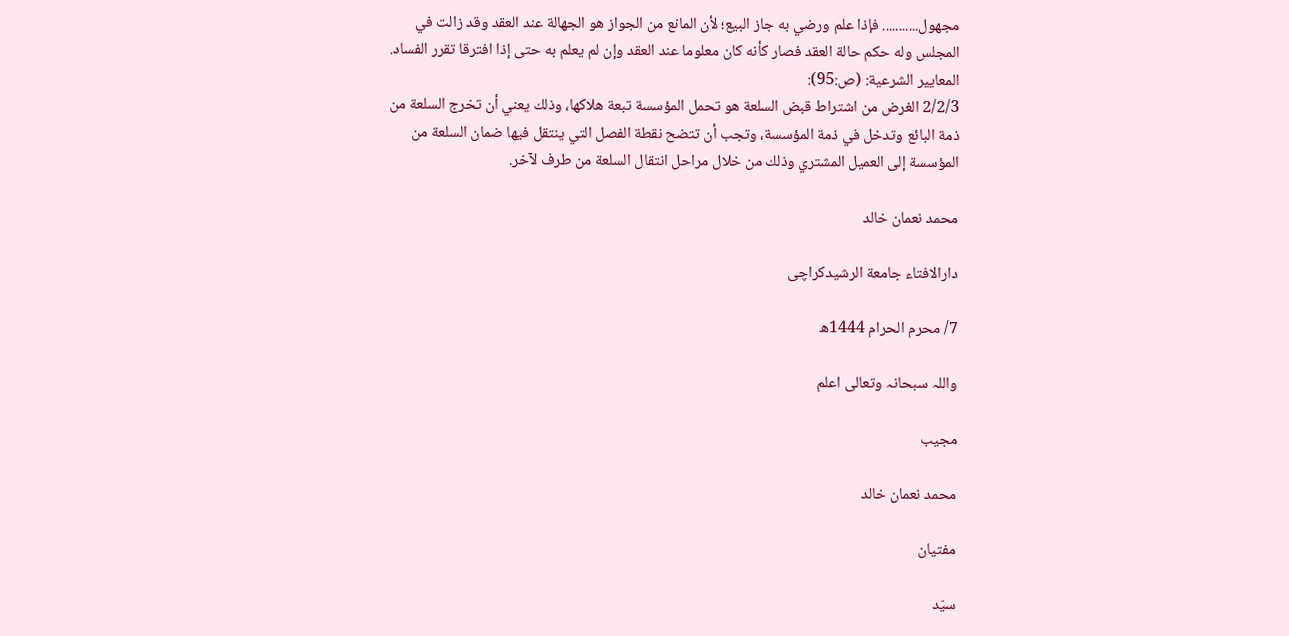مجهول........... فإذا علم ورضي به جاز البيع؛ لأن المانع من الجواز هو الجهالة عند العقد وقد زالت في المجلس وله حكم حالة العقد فصار كأنه كان معلوما عند العقد وإن لم يعلم به حتى إذا افترقا تقرر الفساد.
المعايير الشرعية: (ص:95):
2/2/3 الغرض من اشتراط قبض السلعة هو تحمل المؤسسة تبعة هلاكها، وذلك يعني أن تخرج السلعة من ذمة البائع وتدخل في ذمة المؤسسة، وتجب أن تتضح نقطة الفصل التي ينتقل فيها ضمان السلعة من المؤسسة إلى العميل المشتري وذلك من خلال مراحل انتقال السلعة من طرف لآخر.

محمد نعمان خالد

دارالافتاء جامعة الرشیدکراچی

7/ محرم الحرام 1444ھ

واللہ سبحانہ وتعالی اعلم

مجیب

محمد نعمان خالد

مفتیان

سیّد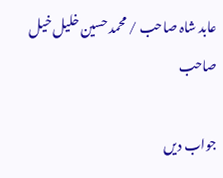عابد شاہ صاحب / محمد حسین خلیل خیل صاحب

جواب دیں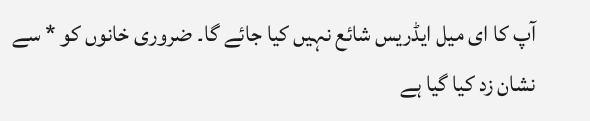آپ کا ای میل ایڈریس شائع نہیں کیا جائے گا۔ ضروری خانوں کو * سے نشان زد کیا گیا ہے